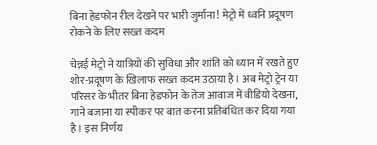बिना हेडफोन रील देखने पर भारी जुर्माना! मेट्रो में ध्वनि प्रदूषण रोकने के लिए सख्त कदम

चेन्नई मेट्रो ने यात्रियों की सुविधा और शांति को ध्यान में रखते हुए शोर-प्रदूषण के खिलाफ सख्त कदम उठाया है। अब मेट्रो ट्रेन या परिसर के भीतर बिना हेडफोन के तेज आवाज में वीडियो देखना, गाने बजाना या स्पीकर पर बात करना प्रतिबंधित कर दिया गया है। इस निर्णय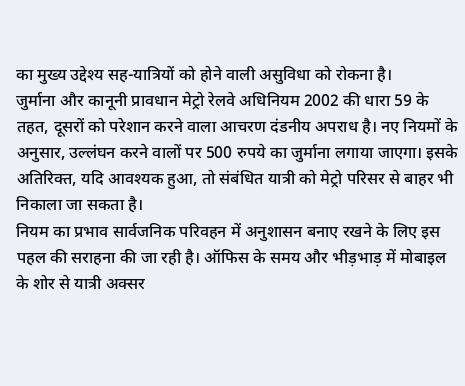का मुख्य उद्देश्य सह-यात्रियों को होने वाली असुविधा को रोकना है।
जुर्माना और कानूनी प्रावधान मेट्रो रेलवे अधिनियम 2002 की धारा 59 के तहत, दूसरों को परेशान करने वाला आचरण दंडनीय अपराध है। नए नियमों के अनुसार, उल्लंघन करने वालों पर 500 रुपये का जुर्माना लगाया जाएगा। इसके अतिरिक्त, यदि आवश्यक हुआ, तो संबंधित यात्री को मेट्रो परिसर से बाहर भी निकाला जा सकता है।
नियम का प्रभाव सार्वजनिक परिवहन में अनुशासन बनाए रखने के लिए इस पहल की सराहना की जा रही है। ऑफिस के समय और भीड़भाड़ में मोबाइल के शोर से यात्री अक्सर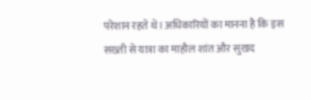परेशान रहते थे। अधिकारियों का मानना है कि इस सख्ती से यात्रा का माहौल शांत और सुखद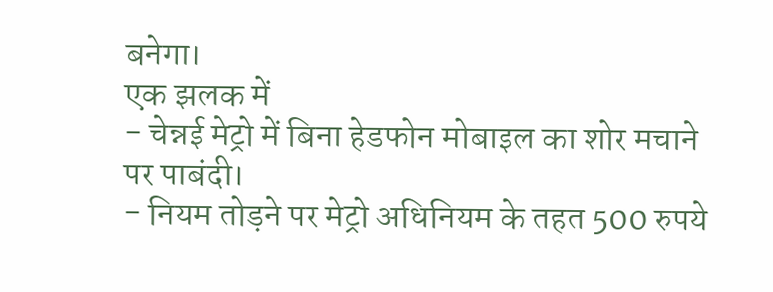बनेगा।
एक झलक में
- चेन्नई मेट्रो में बिना हेडफोन मोबाइल का शोर मचाने पर पाबंदी।
- नियम तोड़ने पर मेट्रो अधिनियम के तहत 500 रुपये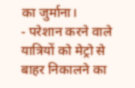का जुर्माना।
- परेशान करने वाले यात्रियों को मेट्रो से बाहर निकालने का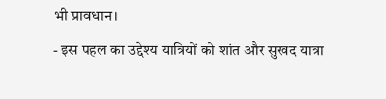भी प्रावधान।
- इस पहल का उद्देश्य यात्रियों को शांत और सुखद यात्रा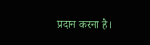प्रदान करना है।